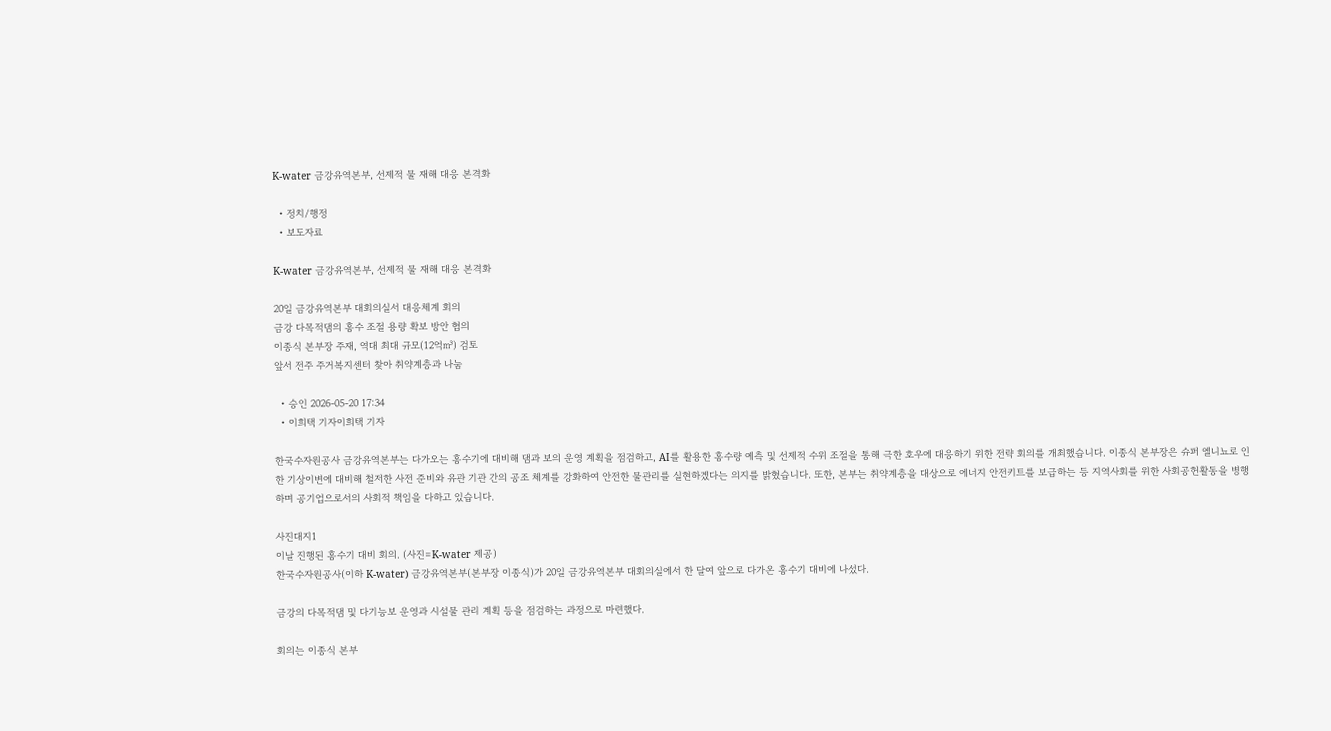K-water 금강유역본부, 선제적 물 재해 대응 본격화

  • 정치/행정
  • 보도자료

K-water 금강유역본부, 선제적 물 재해 대응 본격화

20일 금강유역본부 대회의실서 대응체계 회의
금강 다목적댐의 홍수 조절 용량 확보 방안 협의
이종식 본부장 주재, 역대 최대 규모(12억㎥) 검토
앞서 전주 주거복지센터 찾아 취약계층과 나눔

  • 승인 2026-05-20 17:34
  • 이희택 기자이희택 기자

한국수자원공사 금강유역본부는 다가오는 홍수기에 대비해 댐과 보의 운영 계획을 점검하고, AI를 활용한 홍수량 예측 및 선제적 수위 조절을 통해 극한 호우에 대응하기 위한 전략 회의를 개최했습니다. 이종식 본부장은 슈퍼 엘니뇨로 인한 기상이변에 대비해 철저한 사전 준비와 유관 기관 간의 공조 체계를 강화하여 안전한 물관리를 실현하겠다는 의지를 밝혔습니다. 또한, 본부는 취약계층을 대상으로 에너지 안전키트를 보급하는 등 지역사회를 위한 사회공헌활동을 병행하며 공기업으로서의 사회적 책임을 다하고 있습니다.

사진대지1
이날 진행된 홍수기 대비 회의. (사진=K-water 제공)
한국수자원공사(이하 K-water) 금강유역본부(본부장 이종식)가 20일 금강유역본부 대회의실에서 한 달여 앞으로 다가온 홍수기 대비에 나섰다.

금강의 다목적댐 및 다기능보 운영과 시설물 관리 계획 등을 점검하는 과정으로 마련했다.

회의는 이종식 본부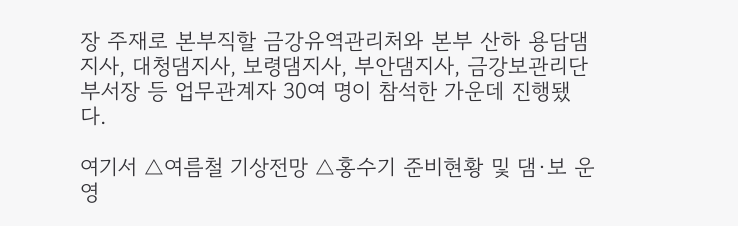장 주재로 본부직할 금강유역관리처와 본부 산하 용담댐지사, 대청댐지사, 보령댐지사, 부안댐지사, 금강보관리단 부서장 등 업무관계자 30여 명이 참석한 가운데 진행됐다.

여기서 △여름철 기상전망 △홍수기 준비현황 및 댐·보 운영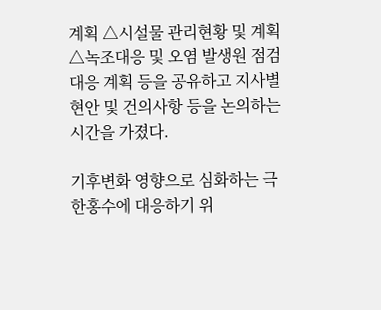계획 △시설물 관리현황 및 계획 △녹조대응 및 오염 발생원 점검대응 계획 등을 공유하고 지사별 현안 및 건의사항 등을 논의하는 시간을 가졌다.

기후변화 영향으로 심화하는 극한홍수에 대응하기 위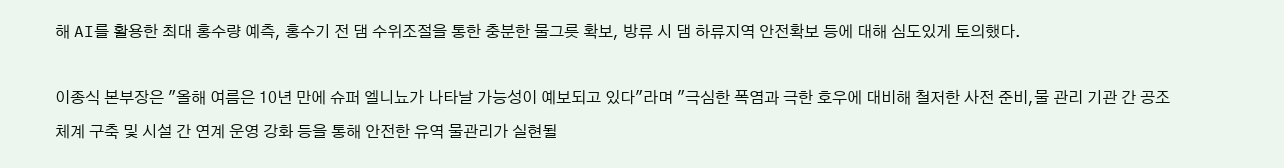해 AI를 활용한 최대 홍수량 예측, 홍수기 전 댐 수위조절을 통한 충분한 물그릇 확보, 방류 시 댐 하류지역 안전확보 등에 대해 심도있게 토의했다.

이종식 본부장은 "올해 여름은 10년 만에 슈퍼 엘니뇨가 나타날 가능성이 예보되고 있다"라며 "극심한 폭염과 극한 호우에 대비해 철저한 사전 준비,물 관리 기관 간 공조체계 구축 및 시설 간 연계 운영 강화 등을 통해 안전한 유역 물관리가 실현될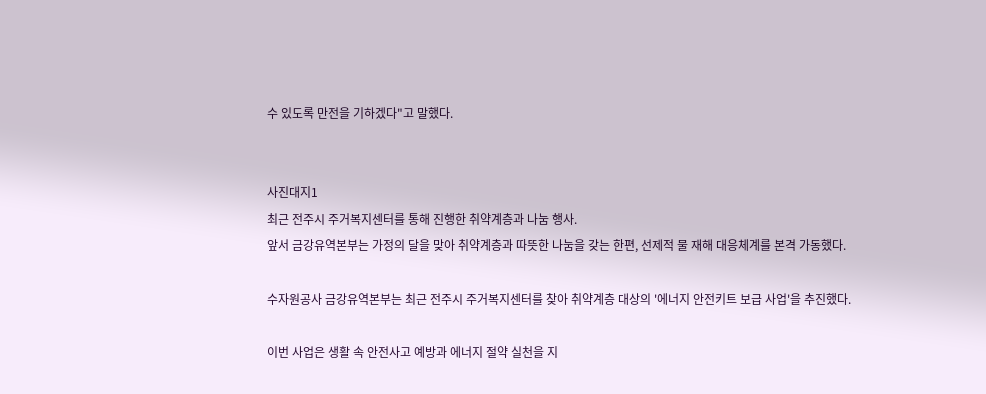수 있도록 만전을 기하겠다"고 말했다.


사진대지1
최근 전주시 주거복지센터를 통해 진행한 취약계층과 나눔 행사.
앞서 금강유역본부는 가정의 달을 맞아 취약계층과 따뜻한 나눔을 갖는 한편, 선제적 물 재해 대응체계를 본격 가동했다.

수자원공사 금강유역본부는 최근 전주시 주거복지센터를 찾아 취약계층 대상의 '에너지 안전키트 보급 사업'을 추진했다.

이번 사업은 생활 속 안전사고 예방과 에너지 절약 실천을 지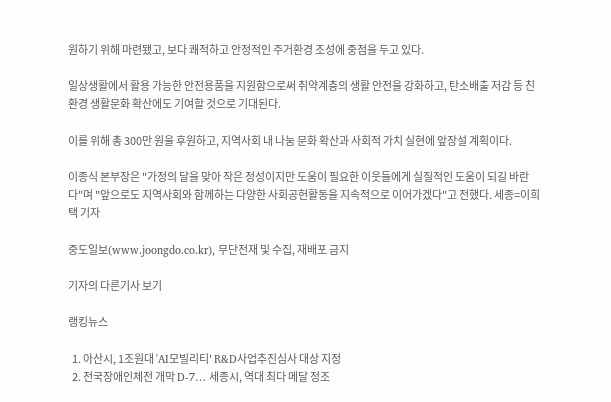원하기 위해 마련됐고, 보다 쾌적하고 안정적인 주거환경 조성에 중점을 두고 있다.

일상생활에서 활용 가능한 안전용품을 지원함으로써 취약계층의 생활 안전을 강화하고, 탄소배출 저감 등 친환경 생활문화 확산에도 기여할 것으로 기대된다.

이를 위해 총 300만 원을 후원하고, 지역사회 내 나눔 문화 확산과 사회적 가치 실현에 앞장설 계획이다.

이종식 본부장은 "가정의 달을 맞아 작은 정성이지만 도움이 필요한 이웃들에게 실질적인 도움이 되길 바란다"며 "앞으로도 지역사회와 함께하는 다양한 사회공헌활동을 지속적으로 이어가겠다"고 전했다. 세종=이희택 기자

중도일보(www.joongdo.co.kr), 무단전재 및 수집, 재배포 금지

기자의 다른기사 보기

랭킹뉴스

  1. 아산시, 1조원대 'AI모빌리티' R&D사업추진심사 대상 지정
  2. 전국장애인체전 개막 D-7… 세종시, 역대 최다 메달 정조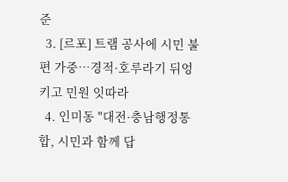준
  3. [르포] 트램 공사에 시민 불편 가중…경적·호루라기 뒤엉키고 민원 잇따라
  4. 인미동 "대전·충남행정통합, 시민과 함께 답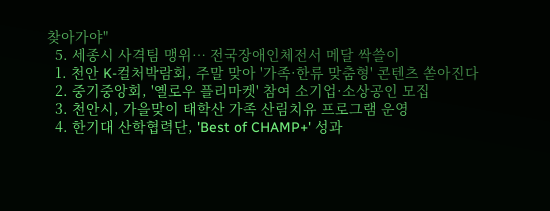찾아가야"
  5. 세종시 사격팀 맹위… 전국장애인체전서 메달 싹쓸이
  1. 천안 K-컬처박람회, 주말 맞아 '가족·한류 맞춤형' 콘텐츠 쏟아진다
  2. 중기중앙회, '옐로우 플리마켓' 참여 소기업·소상공인 모집
  3. 천안시, 가을맞이 태학산 가족 산림치유 프로그램 운영
  4. 한기대 산학협력단, 'Best of CHAMP+' 성과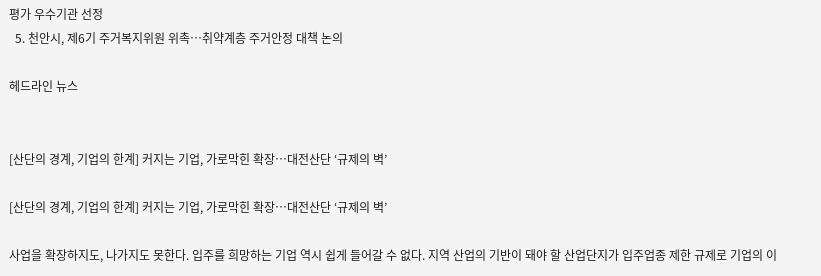평가 우수기관 선정
  5. 천안시, 제6기 주거복지위원 위촉…취약계층 주거안정 대책 논의

헤드라인 뉴스


[산단의 경계, 기업의 한계] 커지는 기업, 가로막힌 확장…대전산단 ‘규제의 벽’

[산단의 경계, 기업의 한계] 커지는 기업, 가로막힌 확장…대전산단 ‘규제의 벽’

사업을 확장하지도, 나가지도 못한다. 입주를 희망하는 기업 역시 쉽게 들어갈 수 없다. 지역 산업의 기반이 돼야 할 산업단지가 입주업종 제한 규제로 기업의 이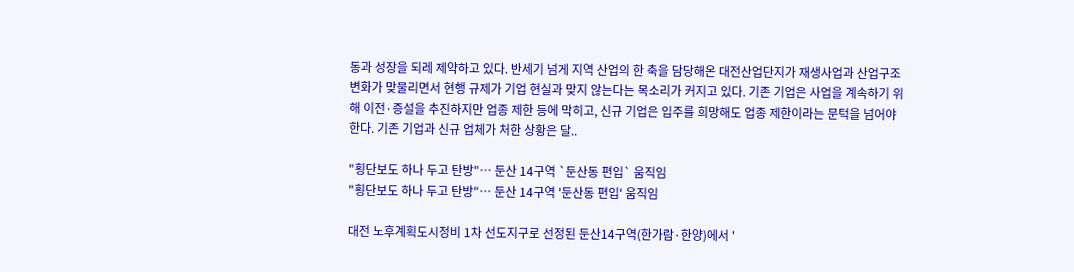동과 성장을 되레 제약하고 있다. 반세기 넘게 지역 산업의 한 축을 담당해온 대전산업단지가 재생사업과 산업구조 변화가 맞물리면서 현행 규제가 기업 현실과 맞지 않는다는 목소리가 커지고 있다. 기존 기업은 사업을 계속하기 위해 이전·증설을 추진하지만 업종 제한 등에 막히고, 신규 기업은 입주를 희망해도 업종 제한이라는 문턱을 넘어야 한다. 기존 기업과 신규 업체가 처한 상황은 달..

"횡단보도 하나 두고 탄방"… 둔산 14구역 `둔산동 편입` 움직임
"횡단보도 하나 두고 탄방"… 둔산 14구역 '둔산동 편입' 움직임

대전 노후계획도시정비 1차 선도지구로 선정된 둔산14구역(한가람·한양)에서 '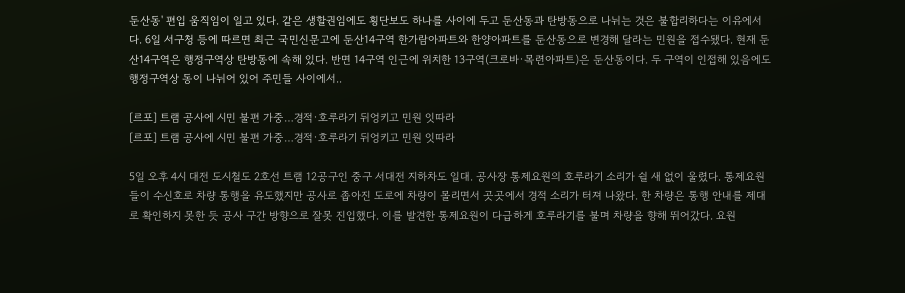둔산동' 편입 움직임이 일고 있다. 같은 생할권임에도 횡단보도 하나를 사이에 두고 둔산동과 탄방동으로 나뉘는 것은 불합리하다는 이유에서다. 6일 서구청 등에 따르면 최근 국민신문고에 둔산14구역 한가람아파트와 한양아파트를 둔산동으로 변경해 달라는 민원을 접수됐다. 현재 둔산14구역은 행정구역상 탄방동에 속해 있다. 반면 14구역 인근에 위치한 13구역(크로바·목련아파트)은 둔산동이다. 두 구역이 인접해 있음에도 행정구역상 동이 나뉘어 있어 주민들 사이에서..

[르포] 트램 공사에 시민 불편 가중…경적·호루라기 뒤엉키고 민원 잇따라
[르포] 트램 공사에 시민 불편 가중…경적·호루라기 뒤엉키고 민원 잇따라

5일 오후 4시 대전 도시철도 2호선 트램 12공구인 중구 서대전 지하차도 일대. 공사장 통제요원의 호루라기 소리가 쉴 새 없이 울렸다. 통제요원들이 수신호로 차량 통행을 유도했지만 공사로 좁아진 도로에 차량이 몰리면서 곳곳에서 경적 소리가 터져 나왔다. 한 차량은 통행 안내를 제대로 확인하지 못한 듯 공사 구간 방향으로 잘못 진입했다. 이를 발견한 통제요원이 다급하게 호루라기를 불며 차량을 향해 뛰어갔다. 요원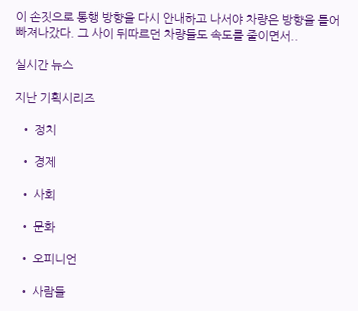이 손짓으로 통행 방향을 다시 안내하고 나서야 차량은 방향을 틀어 빠져나갔다. 그 사이 뒤따르던 차량들도 속도를 줄이면서..

실시간 뉴스

지난 기획시리즈

  • 정치

  • 경제

  • 사회

  • 문화

  • 오피니언

  • 사람들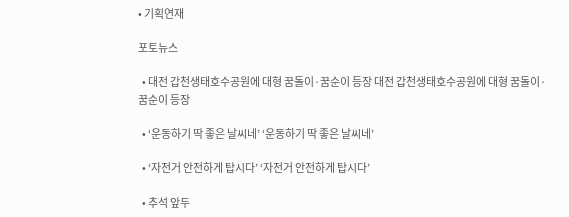• 기획연재

포토뉴스

  • 대전 갑천생태호수공원에 대형 꿈돌이·꿈순이 등장 대전 갑천생태호수공원에 대형 꿈돌이·꿈순이 등장

  • ‘운동하기 딱 좋은 날씨네’ ‘운동하기 딱 좋은 날씨네’

  • ‘자전거 안전하게 탑시다’ ‘자전거 안전하게 탑시다’

  • 추석 앞두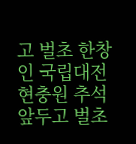고 벌초 한창인 국립대전현충원 추석 앞두고 벌초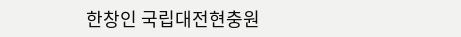한창인 국립대전현충원